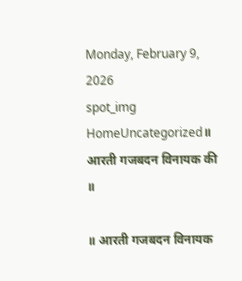Monday, February 9, 2026
spot_img
HomeUncategorized॥ आरती गजबदन विनायक की ॥

॥ आरती गजबदन विनायक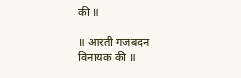की ॥

॥ आरती गजबदन विनायक की ॥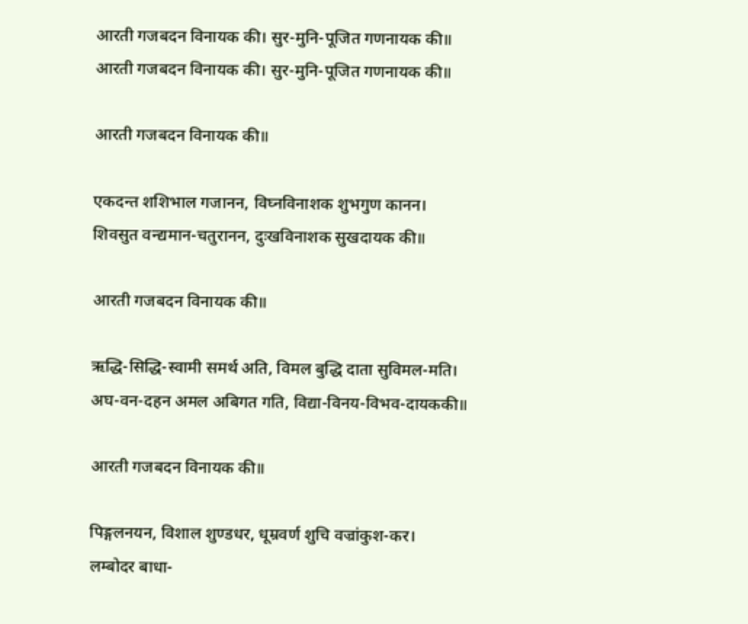आरती गजबदन विनायक की। सुर-मुनि-पूजित गणनायक की॥
आरती गजबदन विनायक की। सुर-मुनि-पूजित गणनायक की॥

आरती गजबदन विनायक की॥

एकदन्त शशिभाल गजानन, विघ्नविनाशक शुभगुण कानन।
शिवसुत वन्द्यमान-चतुरानन, दुःखविनाशक सुखदायक की॥

आरती गजबदन विनायक की॥

ऋद्धि-सिद्धि-स्वामी समर्थ अति, विमल बुद्धि दाता सुविमल-मति।
अघ-वन-दहन अमल अबिगत गति, विद्या-विनय-विभव-दायककी॥

आरती गजबदन विनायक की॥

पिङ्गलनयन, विशाल शुण्डधर, धूम्रवर्ण शुचि वज्रांकुश-कर।
लम्बोदर बाधा-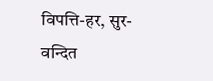विपत्ति-हर, सुर-वन्दित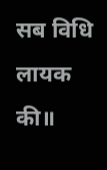सब विधि लायक की॥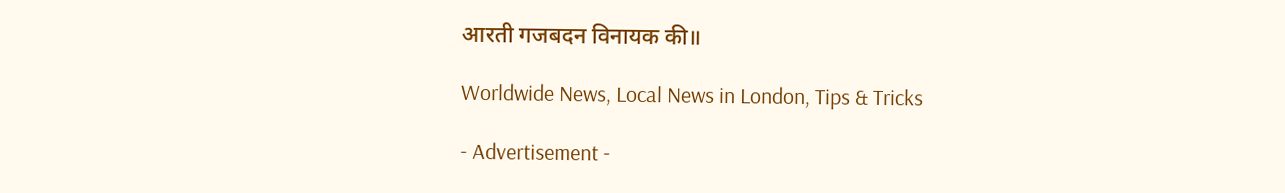आरती गजबदन विनायक की॥

Worldwide News, Local News in London, Tips & Tricks

- Advertisement -